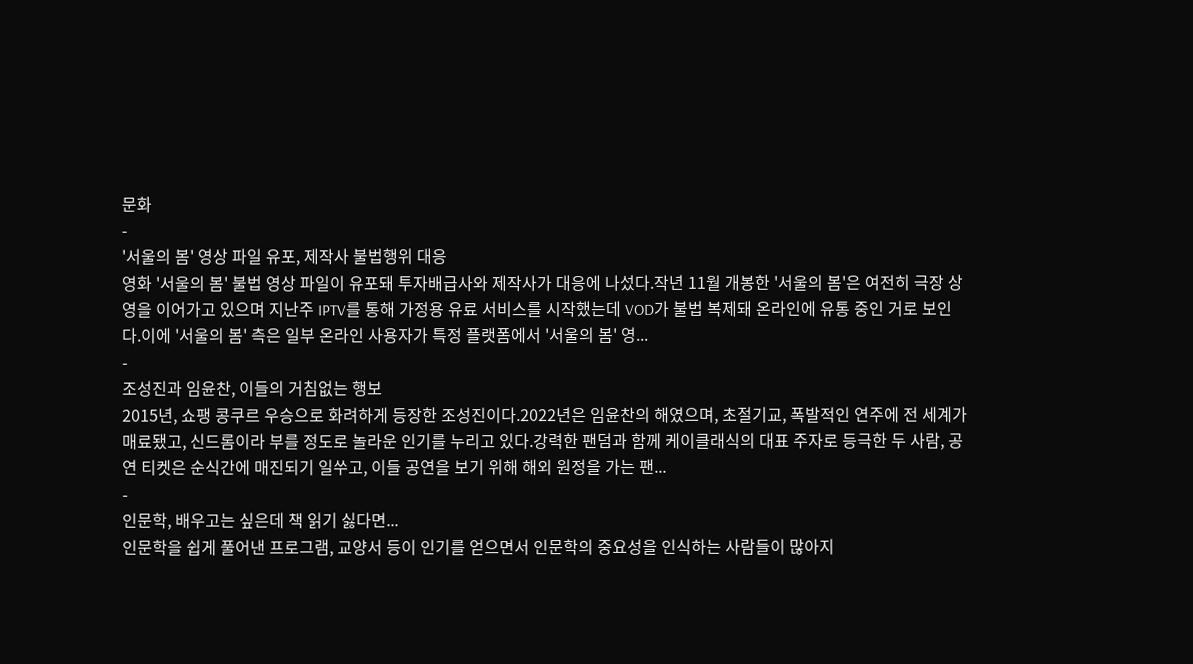문화
-
'서울의 봄' 영상 파일 유포, 제작사 불법행위 대응
영화 '서울의 봄' 불법 영상 파일이 유포돼 투자배급사와 제작사가 대응에 나섰다.작년 11월 개봉한 '서울의 봄'은 여전히 극장 상영을 이어가고 있으며 지난주 IPTV를 통해 가정용 유료 서비스를 시작했는데 VOD가 불법 복제돼 온라인에 유통 중인 거로 보인다.이에 '서울의 봄' 측은 일부 온라인 사용자가 특정 플랫폼에서 '서울의 봄' 영...
-
조성진과 임윤찬, 이들의 거침없는 행보
2015년, 쇼팽 콩쿠르 우승으로 화려하게 등장한 조성진이다.2022년은 임윤찬의 해였으며, 초절기교, 폭발적인 연주에 전 세계가 매료됐고, 신드롬이라 부를 정도로 놀라운 인기를 누리고 있다.강력한 팬덤과 함께 케이클래식의 대표 주자로 등극한 두 사람, 공연 티켓은 순식간에 매진되기 일쑤고, 이들 공연을 보기 위해 해외 원정을 가는 팬...
-
인문학, 배우고는 싶은데 책 읽기 싫다면...
인문학을 쉽게 풀어낸 프로그램, 교양서 등이 인기를 얻으면서 인문학의 중요성을 인식하는 사람들이 많아지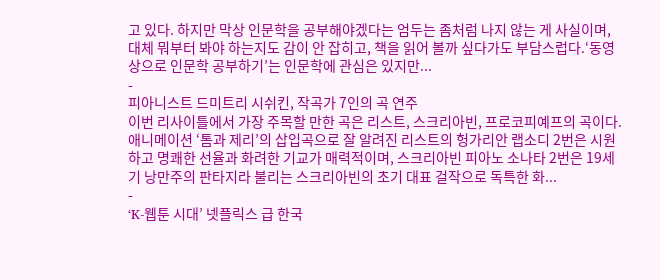고 있다. 하지만 막상 인문학을 공부해야겠다는 엄두는 좀처럼 나지 않는 게 사실이며, 대체 뭐부터 봐야 하는지도 감이 안 잡히고, 책을 읽어 볼까 싶다가도 부담스럽다.‘동영상으로 인문학 공부하기’는 인문학에 관심은 있지만...
-
피아니스트 드미트리 시쉬킨, 작곡가 7인의 곡 연주
이번 리사이틀에서 가장 주목할 만한 곡은 리스트, 스크리아빈, 프로코피예프의 곡이다. 애니메이션 ‘톰과 제리’의 삽입곡으로 잘 알려진 리스트의 헝가리안 랩소디 2번은 시원하고 명쾌한 선율과 화려한 기교가 매력적이며, 스크리아빈 피아노 소나타 2번은 19세기 낭만주의 판타지라 불리는 스크리아빈의 초기 대표 걸작으로 독특한 화...
-
‘K-웹툰 시대’ 넷플릭스 급 한국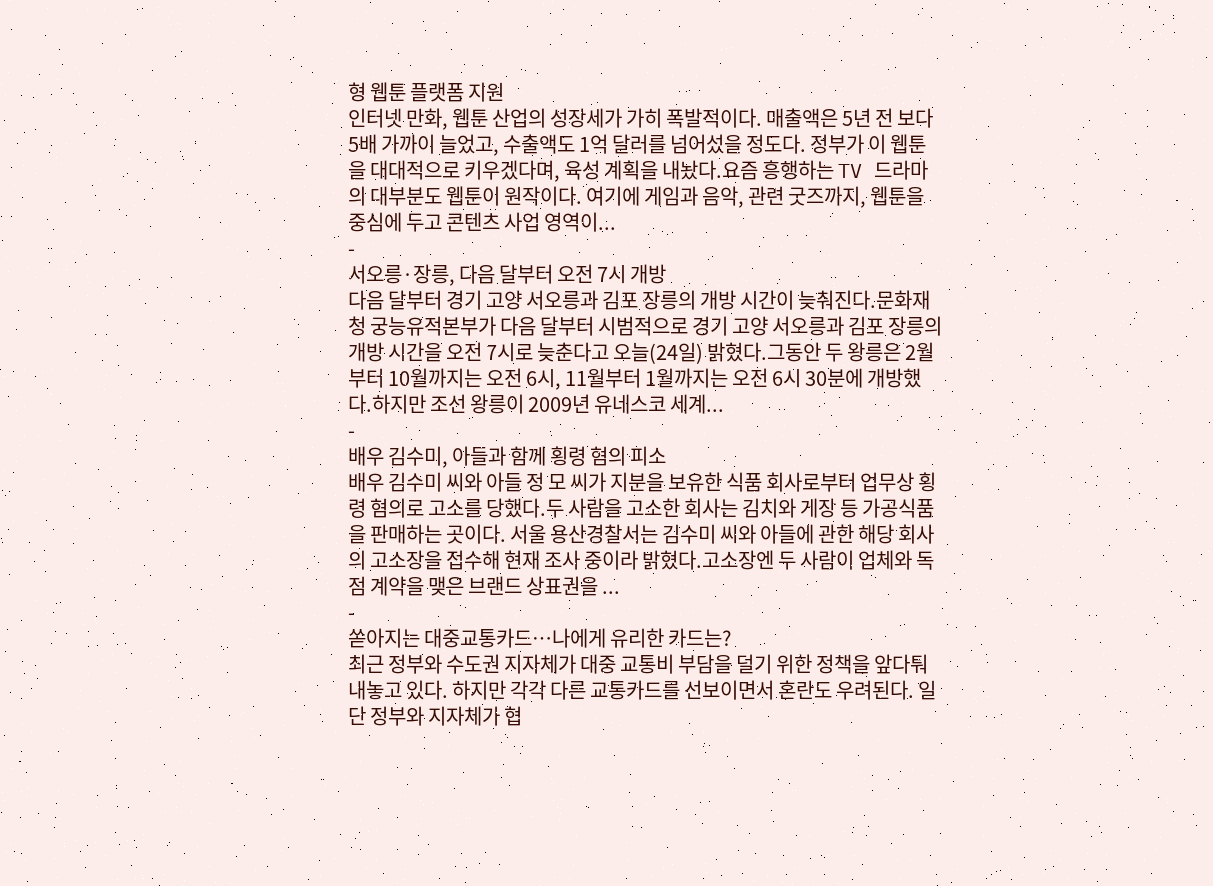형 웹툰 플랫폼 지원
인터넷 만화, 웹툰 산업의 성장세가 가히 폭발적이다. 매출액은 5년 전 보다 5배 가까이 늘었고, 수출액도 1억 달러를 넘어섰을 정도다. 정부가 이 웹툰을 대대적으로 키우겠다며, 육성 계획을 내놨다.요즘 흥행하는 TV 드라마의 대부분도 웹툰이 원작이다. 여기에 게임과 음악, 관련 굿즈까지, 웹툰을 중심에 두고 콘텐츠 사업 영역이...
-
서오릉·장릉, 다음 달부터 오전 7시 개방
다음 달부터 경기 고양 서오릉과 김포 장릉의 개방 시간이 늦춰진다.문화재청 궁능유적본부가 다음 달부터 시범적으로 경기 고양 서오릉과 김포 장릉의 개방 시간을 오전 7시로 늦춘다고 오늘(24일) 밝혔다.그동안 두 왕릉은 2월부터 10월까지는 오전 6시, 11월부터 1월까지는 오전 6시 30분에 개방했다.하지만 조선 왕릉이 2009년 유네스코 세계...
-
배우 김수미, 아들과 함께 횡령 혐의 피소
배우 김수미 씨와 아들 정 모 씨가 지분을 보유한 식품 회사로부터 업무상 횡령 혐의로 고소를 당했다.두 사람을 고소한 회사는 김치와 게장 등 가공식품을 판매하는 곳이다. 서울 용산경찰서는 김수미 씨와 아들에 관한 해당 회사의 고소장을 접수해 현재 조사 중이라 밝혔다.고소장엔 두 사람이 업체와 독점 계약을 맺은 브랜드 상표권을 ...
-
쏟아지는 대중교통카드…나에게 유리한 카드는?
최근 정부와 수도권 지자체가 대중 교통비 부담을 덜기 위한 정책을 앞다퉈 내놓고 있다. 하지만 각각 다른 교통카드를 선보이면서 혼란도 우려된다. 일단 정부와 지자체가 협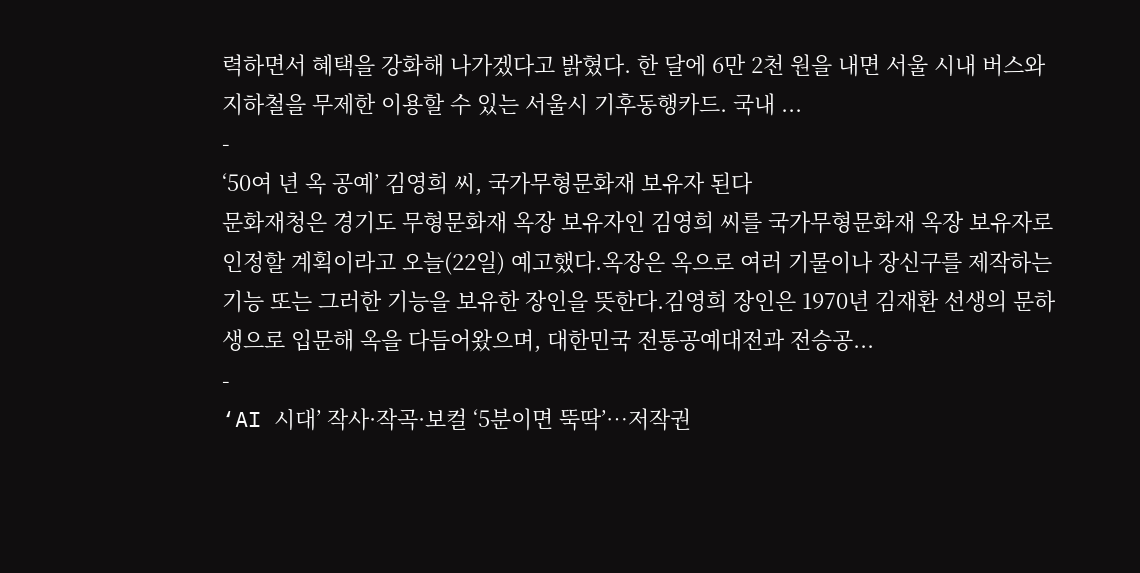력하면서 혜택을 강화해 나가겠다고 밝혔다. 한 달에 6만 2천 원을 내면 서울 시내 버스와 지하철을 무제한 이용할 수 있는 서울시 기후동행카드. 국내 ...
-
‘50여 년 옥 공예’ 김영희 씨, 국가무형문화재 보유자 된다
문화재청은 경기도 무형문화재 옥장 보유자인 김영희 씨를 국가무형문화재 옥장 보유자로 인정할 계획이라고 오늘(22일) 예고했다.옥장은 옥으로 여러 기물이나 장신구를 제작하는 기능 또는 그러한 기능을 보유한 장인을 뜻한다.김영희 장인은 1970년 김재환 선생의 문하생으로 입문해 옥을 다듬어왔으며, 대한민국 전통공예대전과 전승공...
-
‘AI 시대’ 작사·작곡·보컬 ‘5분이면 뚝딱’…저작권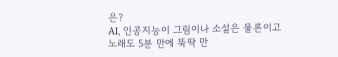은?
AI, 인공지능이 그림이나 소설은 물론이고 노래도 5분 만에 뚝딱 만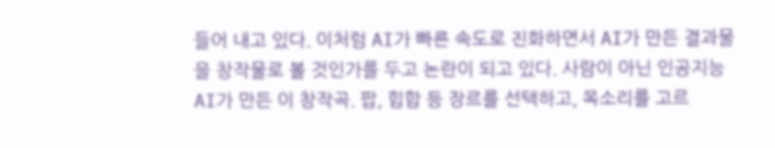들어 내고 있다. 이처럼 AI가 빠른 속도로 진화하면서 AI가 만든 결과물을 창작물로 볼 것인가를 두고 논란이 되고 있다. 사람이 아닌 인공지능 AI가 만든 이 창작곡. 팝, 힙합 등 장르를 선택하고, 목소리를 고르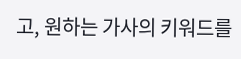고, 원하는 가사의 키워드를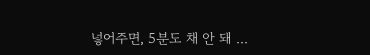넣어주면, 5분도 채 안 돼 ...